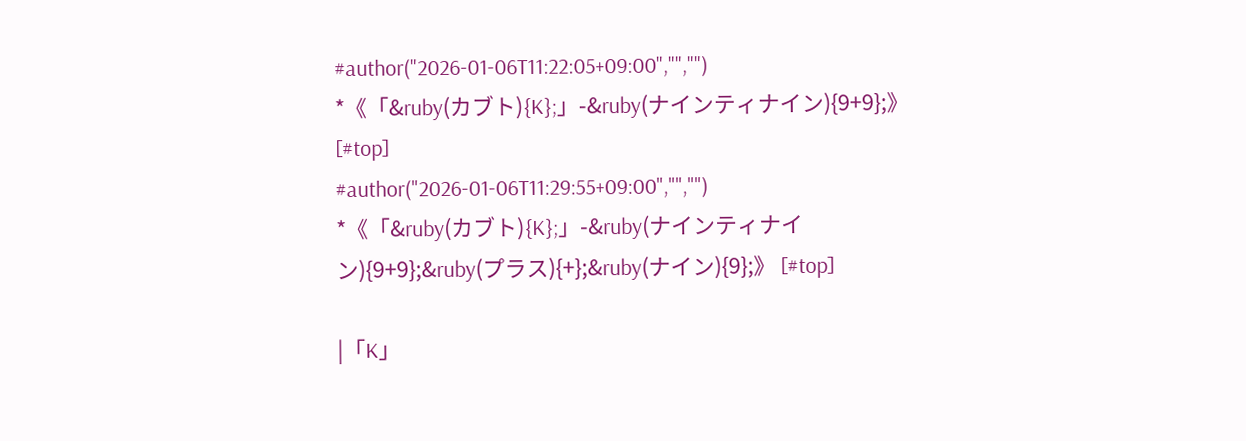#author("2026-01-06T11:22:05+09:00","","")
*《「&ruby(カブト){K};」-&ruby(ナインティナイン){9+9};》 [#top]
#author("2026-01-06T11:29:55+09:00","","")
*《「&ruby(カブト){K};」-&ruby(ナインティナイン){9+9};&ruby(プラス){+};&ruby(ナイン){9};》 [#top]

|「K」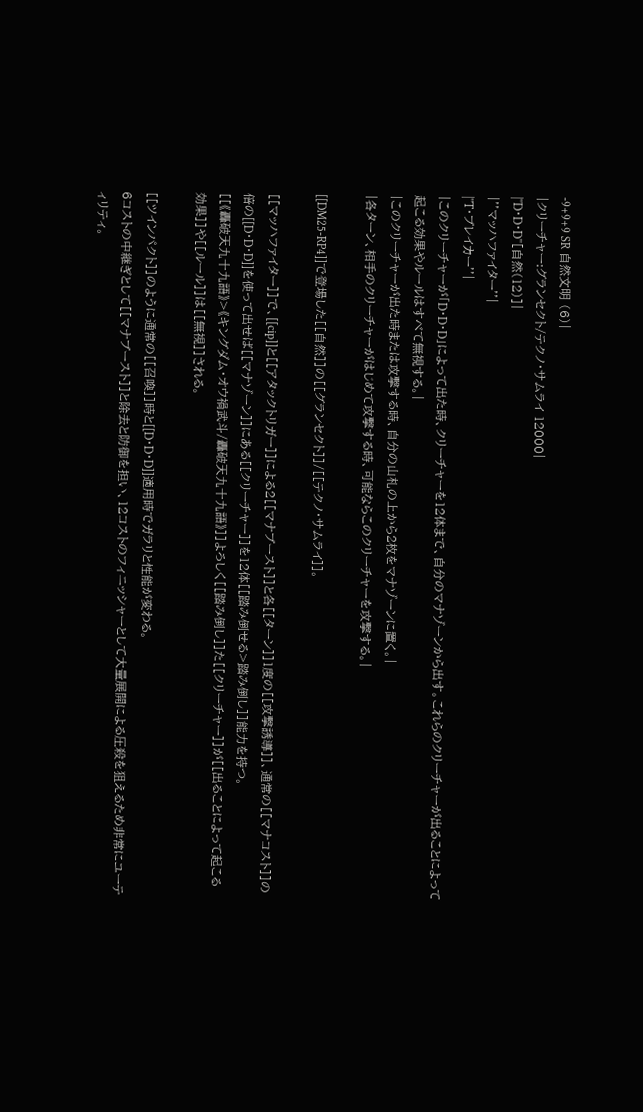-9+9+9 SR 自然文明 (6)|
|クリーチャー:グランセクト/テクノ・サムライ 12000|
|''D・D・D''[自然(12)]|
|''マッハファイター''|
|''T・ブレイカー''|
|このクリーチャーが「D・D・D」によって出た時、クリーチャーを12体まで、自分のマナゾーンから出す。これらのクリーチャーが出ることによって起こる効果やルールはすべて無視する。|
|このクリーチャーが出た時または攻撃する時、自分の山札の上から2枚をマナゾーンに置く。|
|各ターン、相手のクリーチャーがはじめて攻撃する時、可能ならこのクリーチャーを攻撃する。|

[[DM25-RP4]]で登場した[[自然]]の[[グランセクト]]/[[テクノ・サムライ]]。

[[マッハファイター]]で、[[cip]]と[[アタックトリガー]]による2[[マナブースト]]と各[[ターン]]1度の[[攻撃誘導]]、通常の[[マナコスト]]の倍の[[D・D・D]]を使って出せば[[マナゾーン]]にある[[クリーチャー]]を12体[[踏み倒せる>踏み倒し]]能力を持つ。
[[《轟破天九十九語》>《キングダム・オウ禍武斗/轟破天九十九語》]]よろしく[[踏み倒し]]た[[クリーチャー]]が[[出ることによって起こる効果]]や[[ルール]]は[[無視]]される。

[[ツインパクト]]のように通常の[[召喚]]時と[[D・D・D]]適用時でガラリと性能が変わる。
6コストの中継ぎとして[[マナブースト]]と除去と防御を担い、12コストのフィニッシャーとして大量展開による圧殺を狙えるため非常にユーティリティ。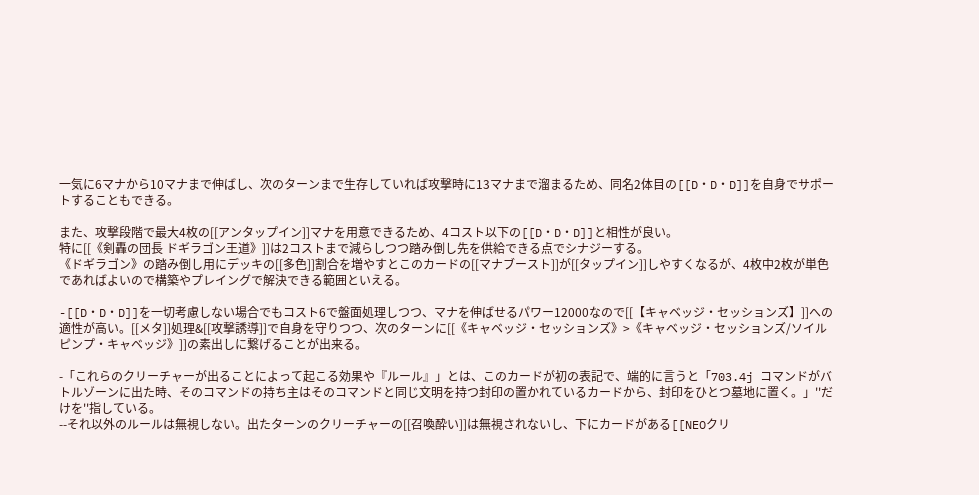一気に6マナから10マナまで伸ばし、次のターンまで生存していれば攻撃時に13マナまで溜まるため、同名2体目の[[D・D・D]]を自身でサポートすることもできる。

また、攻撃段階で最大4枚の[[アンタップイン]]マナを用意できるため、4コスト以下の[[D・D・D]]と相性が良い。
特に[[《剣轟の団長 ドギラゴン王道》]]は2コストまで減らしつつ踏み倒し先を供給できる点でシナジーする。
《ドギラゴン》の踏み倒し用にデッキの[[多色]]割合を増やすとこのカードの[[マナブースト]]が[[タップイン]]しやすくなるが、4枚中2枚が単色であればよいので構築やプレイングで解決できる範囲といえる。

-[[D・D・D]]を一切考慮しない場合でもコスト6で盤面処理しつつ、マナを伸ばせるパワー12000なので[[【キャベッジ・セッションズ】]]への適性が高い。[[メタ]]処理&[[攻撃誘導]]で自身を守りつつ、次のターンに[[《キャベッジ・セッションズ》>《キャベッジ・セッションズ/ソイルピンプ・キャベッジ》]]の素出しに繋げることが出来る。

-「これらのクリーチャーが出ることによって起こる効果や『ルール』」とは、このカードが初の表記で、端的に言うと「703.4j コマンドがバトルゾーンに出た時、そのコマンドの持ち主はそのコマンドと同じ文明を持つ封印の置かれているカードから、封印をひとつ墓地に置く。」''だけを''指している。
--それ以外のルールは無視しない。出たターンのクリーチャーの[[召喚酔い]]は無視されないし、下にカードがある[[NEOクリ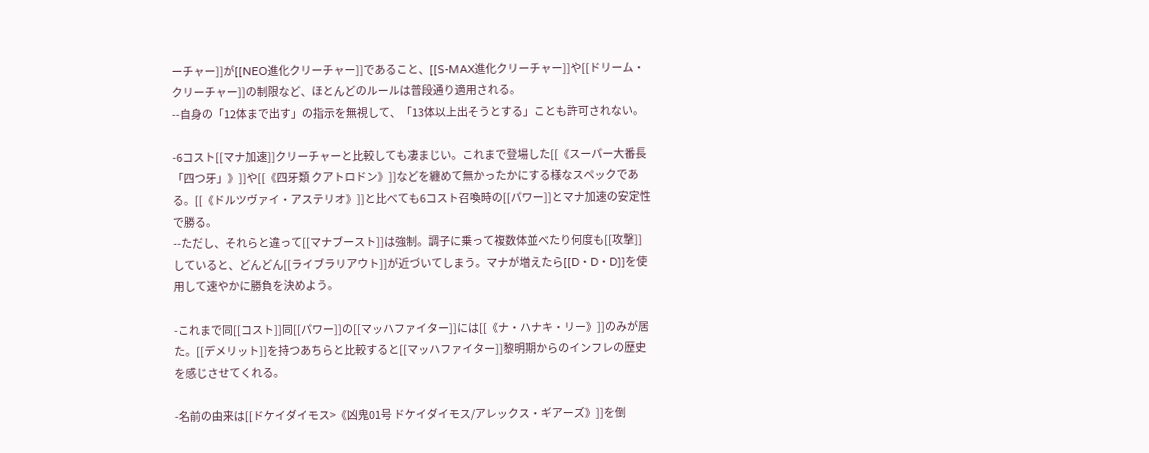ーチャー]]が[[NEO進化クリーチャー]]であること、[[S-MAX進化クリーチャー]]や[[ドリーム・クリーチャー]]の制限など、ほとんどのルールは普段通り適用される。
--自身の「12体まで出す」の指示を無視して、「13体以上出そうとする」ことも許可されない。

-6コスト[[マナ加速]]クリーチャーと比較しても凄まじい。これまで登場した[[《スーパー大番長「四つ牙」》]]や[[《四牙類 クアトロドン》]]などを纏めて無かったかにする様なスペックである。[[《ドルツヴァイ・アステリオ》]]と比べても6コスト召喚時の[[パワー]]とマナ加速の安定性で勝る。
--ただし、それらと違って[[マナブースト]]は強制。調子に乗って複数体並べたり何度も[[攻撃]]していると、どんどん[[ライブラリアウト]]が近づいてしまう。マナが増えたら[[D・D・D]]を使用して速やかに勝負を決めよう。

-これまで同[[コスト]]同[[パワー]]の[[マッハファイター]]には[[《ナ・ハナキ・リー》]]のみが居た。[[デメリット]]を持つあちらと比較すると[[マッハファイター]]黎明期からのインフレの歴史を感じさせてくれる。

-名前の由来は[[ドケイダイモス>《凶鬼01号 ドケイダイモス/アレックス・ギアーズ》]]を倒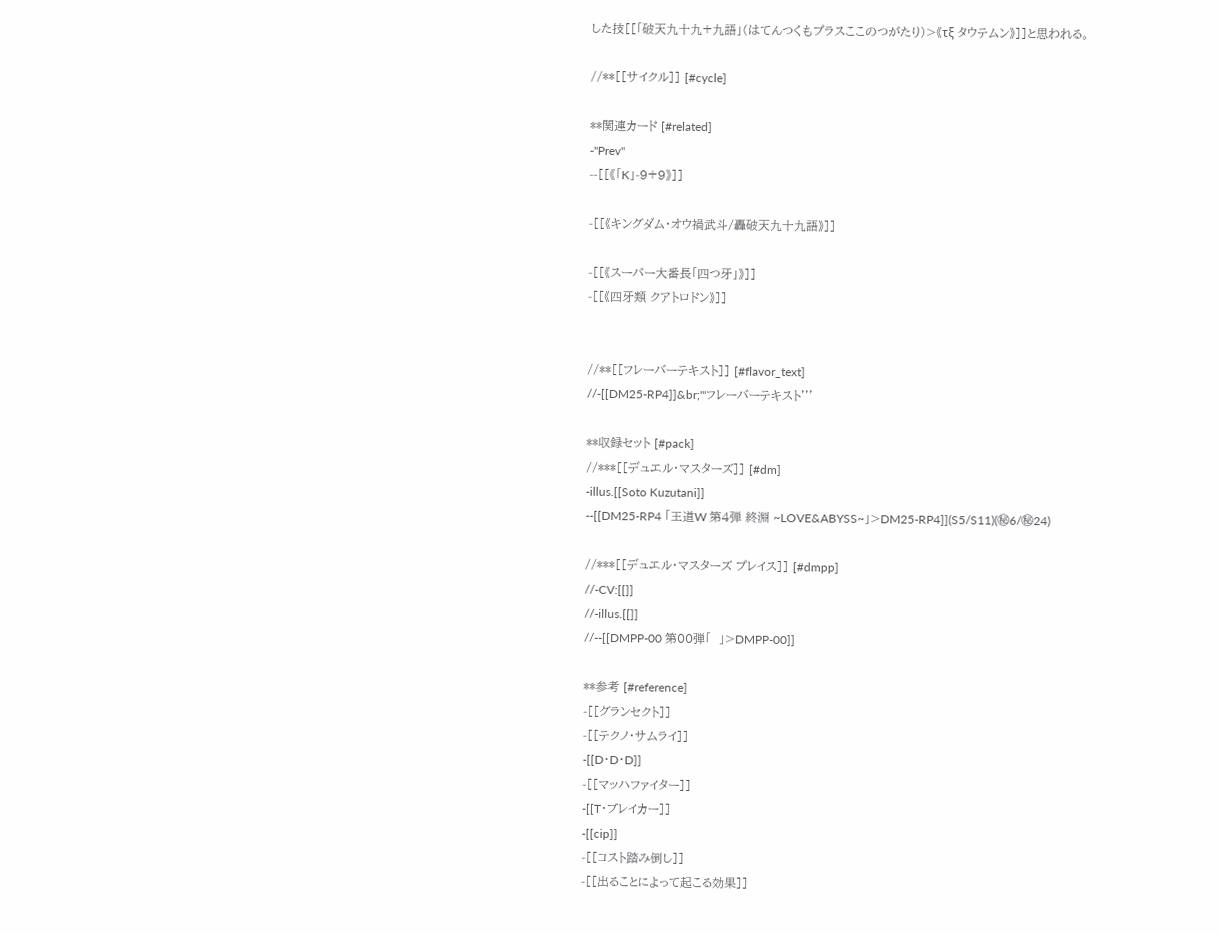した技[[「破天九十九+九語」(はてんつくもプラスここのつがたり)>《τξ タウテムン》]]と思われる。

//**[[サイクル]] [#cycle]

**関連カード [#related]
-''Prev''
--[[《「K」-9+9》]]

-[[《キングダム・オウ禍武斗/轟破天九十九語》]]

-[[《スーパー大番長「四つ牙」》]]
-[[《四牙類 クアトロドン》]]


//**[[フレーバーテキスト]] [#flavor_text]
//-[[DM25-RP4]]&br;'''フレーバーテキスト'''

**収録セット [#pack]
//***[[デュエル・マスターズ]] [#dm]
-illus.[[Soto Kuzutani]]
--[[DM25-RP4 「王道W 第4弾 終淵 ~LOVE&ABYSS~」>DM25-RP4]](S5/S11)(㊙6/㊙24)

//***[[デュエル・マスターズ プレイス]] [#dmpp]
//-CV:[[]]
//-illus.[[]]
//--[[DMPP-00 第00弾「  」>DMPP-00]]

**参考 [#reference]
-[[グランセクト]]
-[[テクノ・サムライ]]
-[[D・D・D]]
-[[マッハファイター]]
-[[T・ブレイカー]]
-[[cip]]
-[[コスト踏み倒し]]
-[[出ることによって起こる効果]]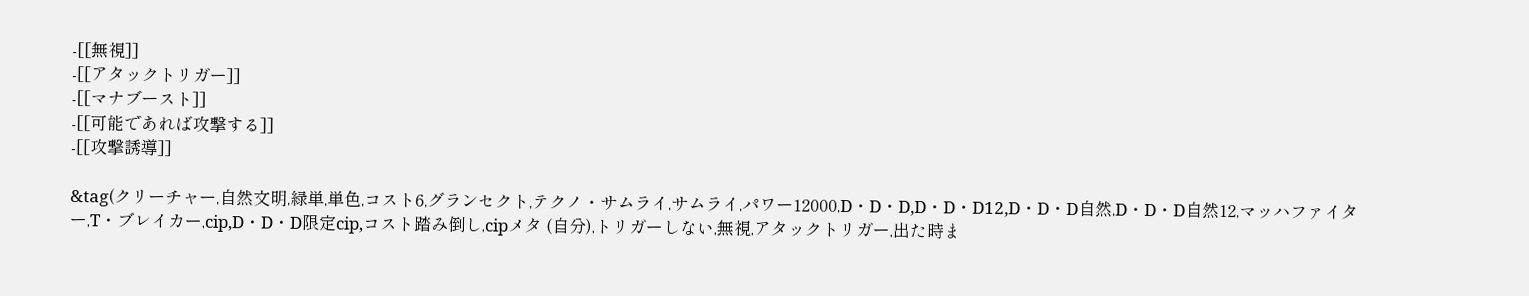-[[無視]]
-[[アタックトリガー]]
-[[マナブースト]]
-[[可能であれば攻撃する]]
-[[攻撃誘導]]

&tag(クリーチャー,自然文明,緑単,単色,コスト6,グランセクト,テクノ・サムライ,サムライ,パワー12000,D・D・D,D・D・D12,D・D・D自然,D・D・D自然12,マッハファイター,T・ブレイカー,cip,D・D・D限定cip,コスト踏み倒し,cipメタ (自分),トリガーしない,無視,アタックトリガー,出た時ま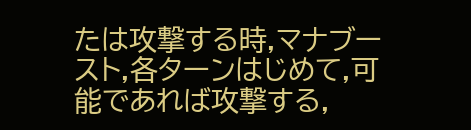たは攻撃する時,マナブースト,各ターンはじめて,可能であれば攻撃する,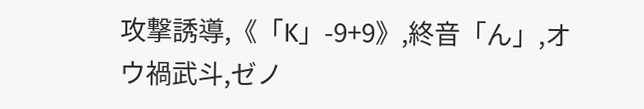攻撃誘導,《「K」-9+9》,終音「ん」,オウ禍武斗,ゼノ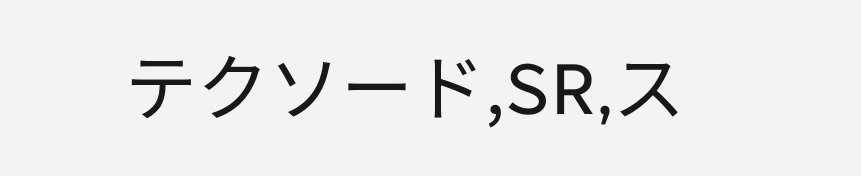テクソード,SR,ス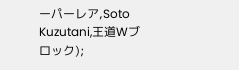ーパーレア,Soto Kuzutani,王道Wブロック);